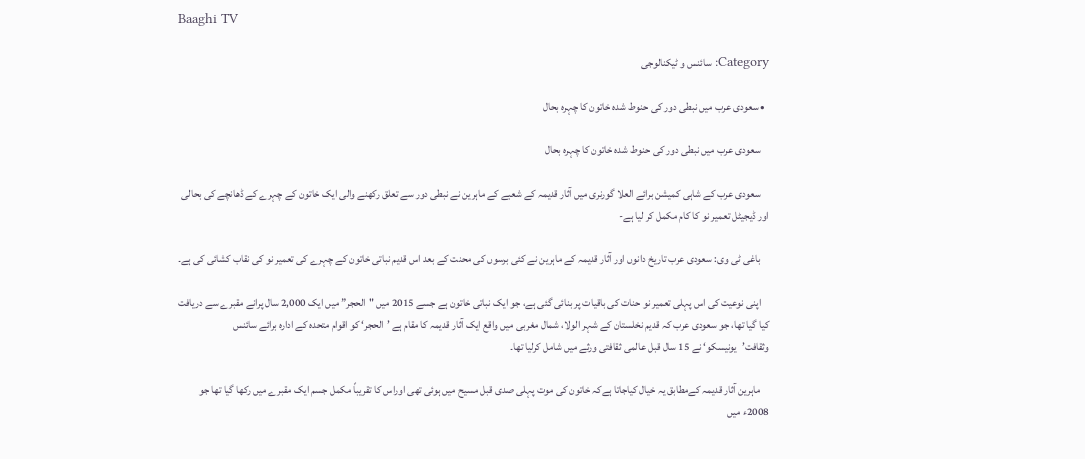Baaghi TV

Category: سائنس و ٹیکنالوجی

  • سعودی عرب میں نبطی دور کی حنوط شدہ خاتون کا چہرہ بحال

    سعودی عرب میں نبطی دور کی حنوط شدہ خاتون کا چہرہ بحال

    سعودی عرب کے شاہی کمیشن برائے العلا گورنری میں آثار قدیمہ کے شعبے کے ماہرین نے نبطی دور سے تعلق رکھنے والی ایک خاتون کے چہرے کے ڈھانچے کی بحالی اور ڈیجیٹل تعمیر نو کا کام مکمل کر لیا ہے-

    باغی ٹی وی: سعودی عرب تاریخ دانوں اور آثار قدیمہ کے ماہرین نے کئی برسوں کی محنت کے بعد اس قدیم نباتی خاتون کے چہرے کی تعمیر نو کی نقاب کشائی کی ہے۔

    اپنی نوعیت کی اس پہلی تعمیر نو حنات کی باقیات پر بنائی گئی ہے، جو ایک نباتی خاتون ہے جسے 2015 میں "الحجر” میں ایک 2,000 سال پرانے مقبرے سے دریافت کیا گیا تھا، جو سعودی عرب کہ قدیم نخلستان کے شہر الولا، شمال مغربی میں واقع ایک آثار قدیمہ کا مقام ہے ’الحجر‘ کو اقوام متحدہ کے ادارہ برائے سائنس وثقافت’یونیسکو‘ نے 15 سال قبل عالمی ثقافتی ورثے میں شامل کرلیا تھا۔

    ماہرین آثار قدیمہ کےمطابق یہ خیال کیاجاتا ہےکہ خاتون کی موت پہلی صدی قبل مسیح میں ہوئی تھی اوراس کا تقریباً مکمل جسم ایک مقبرے میں رکھا گیا تھا جو 2008ء میں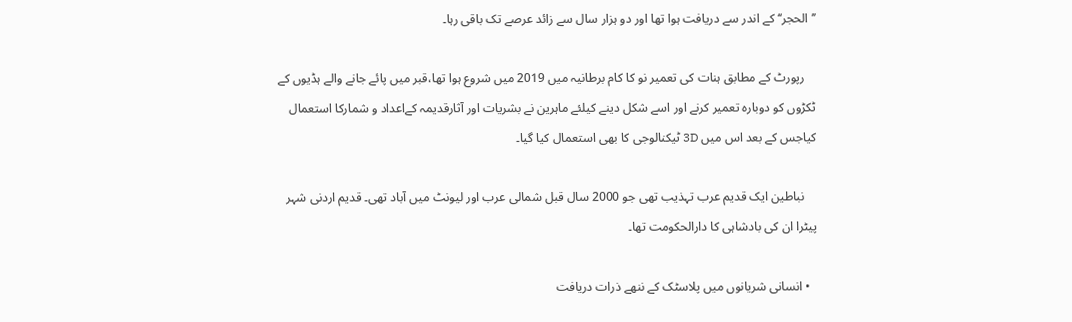’’الحجر‘‘ کے اندر سے دریافت ہوا تھا اور دو ہزار سال سے زائد عرصے تک باقی رہا۔

    رپورٹ کے مطابق ہنات کی تعمیر نو کا کام برطانیہ میں 2019 میں شروع ہوا تھا،قبر میں پائے جانے والے ہڈیوں کے ٹکڑوں کو دوبارہ تعمیر کرنے اور اسے شکل دینے کیلئے ماہرین نے بشریات اور آثارقدیمہ کےاعداد و شمارکا استعمال کیاجس کے بعد اس میں 3D ٹیکنالوجی کا بھی استعمال کیا گیا۔

    نباطین ایک قدیم عرب تہذیب تھی جو 2000 سال قبل شمالی عرب اور لیونٹ میں آباد تھی۔ قدیم اردنی شہر پیٹرا ان کی بادشاہی کا دارالحکومت تھا۔

  • انسانی شریانوں میں پلاسٹک کے ننھے ذرات دریافت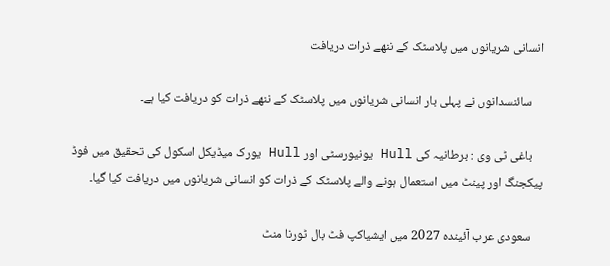انسانی شریانوں میں پلاسٹک کے ننھے ذرات دریافت

    سائنسدانوں نے پہلی بار انسانی شریانوں میں پلاسٹک کے ننھے ذرات کو دریافت کیا ہے۔

    باغی ٹی وی : برطانیہ کی Hull یونیورسٹی اور Hull یورک میڈیکل اسکول کی تحقیق میں فوڈ پیکجنگ اور پینٹ میں استعمال ہونے والے پلاسٹک کے ذرات کو انسانی شریانوں میں دریافت کیا گیا۔

    سعودی عرب آئیندہ 2027 میں ایشیاکپ فٹ بال ٹورنا منٹ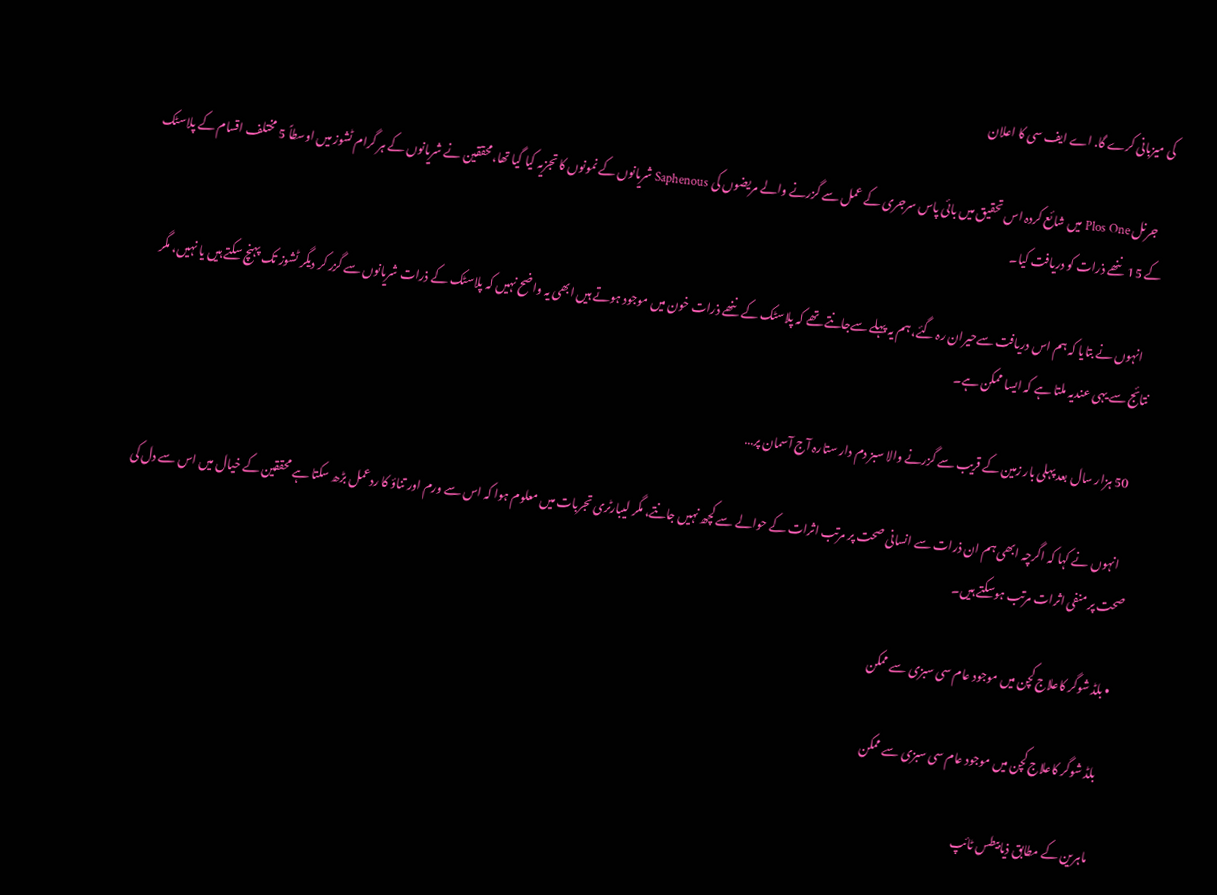کی میزبانی کرے گا. اے ایف سی کا اعلان

    جرنل Plos One میں شائع کردہ اس تحقیق میں بائی پاس سرجری کے عمل سے گزرنے والے مریضوں کی Saphenous شریانوں کے نمونوں کا تجزیہ کیا گیا تھا،محققین نے شریانوں کے ہر گرام ٹشوز میں اوسطاً 5 مختلف اقسام کے پلاسٹک کے 15 ننھے ذرات کو دریافت کیا۔

    انہوں نے بتایا کہ ہم اس دریافت سےحیران رہ گئے، ہم یہ پہلے سےجانتے تھے کہ پلاسٹک کے ننھے ذرات خون میں موجود ہوتے ہیں ابھی یہ واضح نہیں کہ پلاسٹک کے ذرات شریانوں سے گزر کر دیگر ٹشوز تک پہنچ سکتے ہیں یا نہیں، مگر نتائج سے یہی عندیہ ملتا ہے کہ ایسا ممکن ہے۔

    50 ہزار سال بعد پہلی بار زمین کے قریب سے گزرنے والا سبز دم دار ستارہ آج آسمان پر…

    انہوں نے کہا کہ اگرچہ ابھی ہم ان ذرات سے انسانی صحت پر مرتب اثرات کے حوالے سے کچھ نہیں جانتے، مگر لیبارٹری تجربات میں معلوم ہوا کہ اس سے ورم اور تناؤ کا ردعمل بڑھ سکتا ہے محققین کے خیال میں اس سے دل کی صحت پر منفی اثرات مرتب ہوسکتے ہیں۔

  • بلڈ شوگر کاعلاج کچن میں موجود عام سی سبزی سے ممکن

    بلڈ شوگر کاعلاج کچن میں موجود عام سی سبزی سے ممکن

    ماہرین کے مطابق ذیابیطس ٹائپ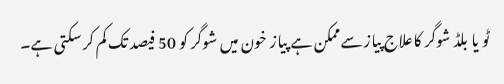ٹو یا بلڈ شوگر کاعلاج پیاز سےممکن ہے پیاز خون میں شوگر کو 50 فیصد تک کم کر سکتی ہے۔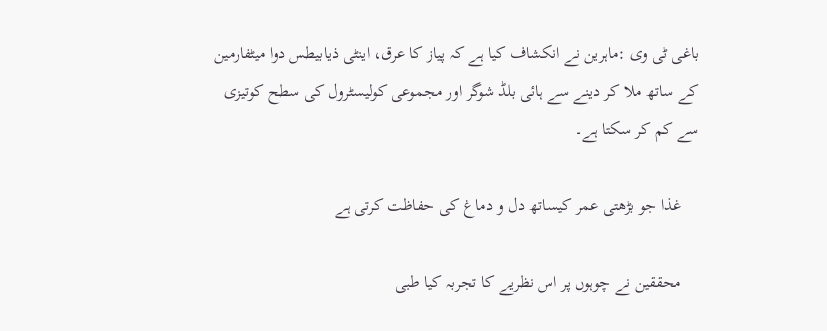باغی ٹی وی :ماہرین نے انکشاف کیا ہے کہ پیاز کا عرق، اینٹی ذیابیطس دوا میٹفارمین کے ساتھ ملا کر دینے سے ہائی بلڈ شوگر اور مجموعی کولیسٹرول کی سطح کوتیزی سے کم کر سکتا ہے۔

    غذا جو بڑھتی عمر کیساتھ دل و دماغ کی حفاظت کرتی ہے

    محققین نے چوہوں پر اس نظریے کا تجربہ کیا طبی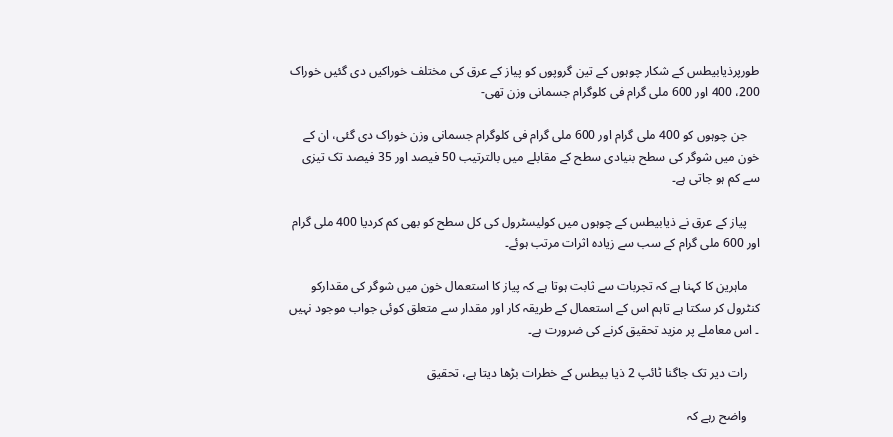طورپرذیابیطس کے شکار چوہوں کے تین گروپوں کو پیاز کے عرق کی مختلف خوراکیں دی گئیں خوراک 200، 400 اور 600 ملی گرام فی کلوگرام جسمانی وزن تھی-

    جن چوہوں کو 400 ملی گرام اور 600 ملی گرام فی کلوگرام جسمانی وزن خوراک دی گئی، ان کے خون میں شوگر کی سطح بنیادی سطح کے مقابلے میں بالترتیب 50 فیصد اور 35 فیصد تک تیزی سے کم ہو جاتی ہے۔

    پیاز کے عرق نے ذیابیطس کے چوہوں میں کولیسٹرول کی کل سطح کو بھی کم کردیا 400 ملی گرام اور 600 ملی گرام کے سب سے زیادہ اثرات مرتب ہوئے۔

    ماہرین کا کہنا ہے کہ تجربات سے ثابت ہوتا ہے کہ پیاز کا استعمال خون میں شوگر کی مقدارکو کنٹرول کر سکتا ہے تاہم اس کے استعمال کے طریقہ کار اور مقدار سے متعلق کوئی جواب موجود نہیں ۔ اس معاملے پر مزید تحقیق کرنے کی ضرورت ہے۔

    رات دیر تک جاگنا ٹائپ 2 ذیا بیطس کے خطرات بڑھا دیتا ہے، تحقیق

    واضح رہے کہ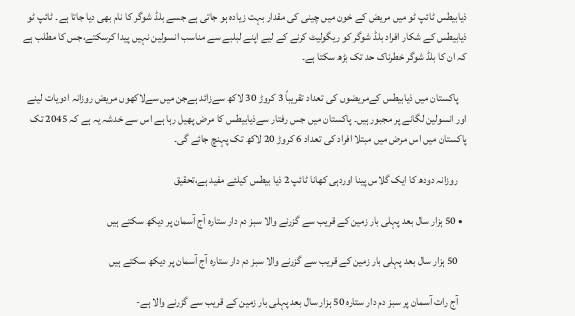ذیابیطس ٹائپ ٹو میں مریض کے خون میں چینی کی مقدار بہت زیادہ ہو جاتی ہے جسے بلڈ شوگر کا نام بھی دیا جاتا ہے۔ ٹائپ ٹو ذیابیطس کے شکار افراد بلڈ شوگر کو ریگولیٹ کرنے کے لیے اپنے لبلبے سے مناسب انسولین نہیں پیدا کرسکتے،جس کا مطلب ہے کہ ان کا بلڈ شوگر خطرناک حد تک بڑھ سکتا ہے۔

    پاکستان میں ذیابیطس کےمریضوں کی تعداد تقریباً 3 کروڑ 30 لاکھ سےزائد ہےجن میں سےلاکھوں مریض روزانہ ادویات لینے اور انسولین لگانے پر مجبور ہیں۔ پاکستان میں جس رفتار سےذیابیطس کا مرض پھیل رہا ہے اس سے خدشہ یہ ہے کہ 2045 تک پاکستان میں اس مرض میں مبتلا افراد کی تعداد 6 کروڑ 20 لاکھ تک پہنچ جائے گی۔

    روزانہ دودھ کا ایک گلاس پینا اوردہی کھانا ٹائپ 2 ذیا بیطس کیلئے مفید ہے،تحقیق

  • 50 ہزار سال بعد پہلی بار زمین کے قریب سے گزرنے والا سبز دم دار ستارہ آج آسمان پر دیکھ سکتے ہیں

    50 ہزار سال بعد پہلی بار زمین کے قریب سے گزرنے والا سبز دم دار ستارہ آج آسمان پر دیکھ سکتے ہیں

    آج رات آسمان پر سبز دم دار ستارہ 50 ہزار سال بعد پہلی بار زمین کے قریب سے گزرنے والا ہے-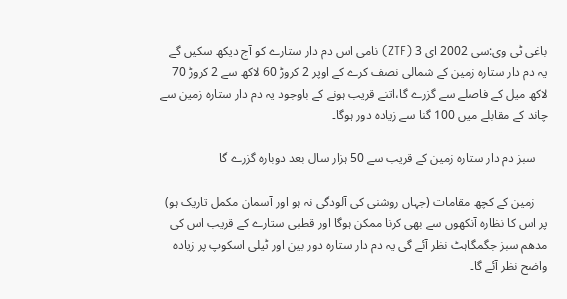باغی ٹی وی:سی 2002 ای 3 (ZTF) نامی اس دم دار ستارے کو آج دیکھ سکیں گے یہ دم دار ستارہ زمین کے شمالی نصف کرے کے اوپر 2 کروڑ 60 لاکھ سے 2 کروڑ 70 لاکھ میل کے فاصلے سے گزرے گا،اتنے قریب ہونے کے باوجود یہ دم دار ستارہ زمین سے چاند کے مقابلے میں 100 گنا سے زیادہ دور ہوگا۔

    سبز دم دار ستارہ زمین کے قریب سے 50 ہزار سال بعد دوبارہ گزرے گا

    زمین کے کچھ مقامات (جہاں روشنی کی آلودگی نہ ہو اور آسمان مکمل تاریک ہو) پر اس کا نظارہ آنکھوں سے بھی کرنا ممکن ہوگا اور قطبی ستارے کے قریب اس کی مدھم سبز جگمگاہٹ نظر آئے گی یہ دم دار ستارہ دور بین اور ٹیلی اسکوپ پر زیادہ واضح نظر آئے گا۔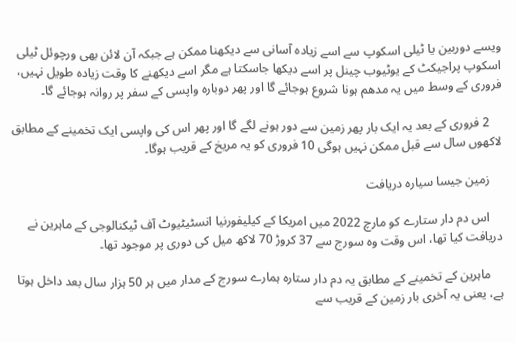ویسے دوربین یا ٹیلی اسکوپ سے اسے زیادہ آسانی سے دیکھنا ممکن ہے جبکہ آن لائن بھی ورچوئل ٹیلی اسکوپ پراجیکٹ کے یوٹیوب چینل پر اسے دیکھا جاسکتا ہے مگر اسے دیکھنے کا وقت زیادہ طویل نہیں، فروری کے وسط میں یہ مدھم ہونا شروع ہوجائے گا اور پھر دوبارہ واپسی کے سفر پر روانہ ہوجائے گا۔

    2 فروری کے بعد یہ ایک بار پھر زمین سے دور ہونے لگے گا اور پھر اس کی واپسی ایک تخمینے کے مطابق لاکھوں سال سے قبل ممکن نہیں ہوگی 10 فروری کو یہ مریخ کے قریب ہوگا۔

    زمین جیسا سیارہ دریافت

    اس دم دار ستارے کو مارچ 2022 میں امریکا کے کیلیفورنیا انسٹیٹیوٹ آف ٹیکنالوجی کے ماہرین نے دریافت کیا تھا، اس وقت وہ سورج سے 37 کروڑ 70 لاکھ میل کی دوری پر موجود تھا۔

    ماہرین کے تخمینے کے مطابق یہ دم دار ستارہ ہمارے سورج کے مدار میں ہر 50 ہزار سال بعد داخل ہوتا ہے، یعنی یہ آخری بار زمین کے قریب سے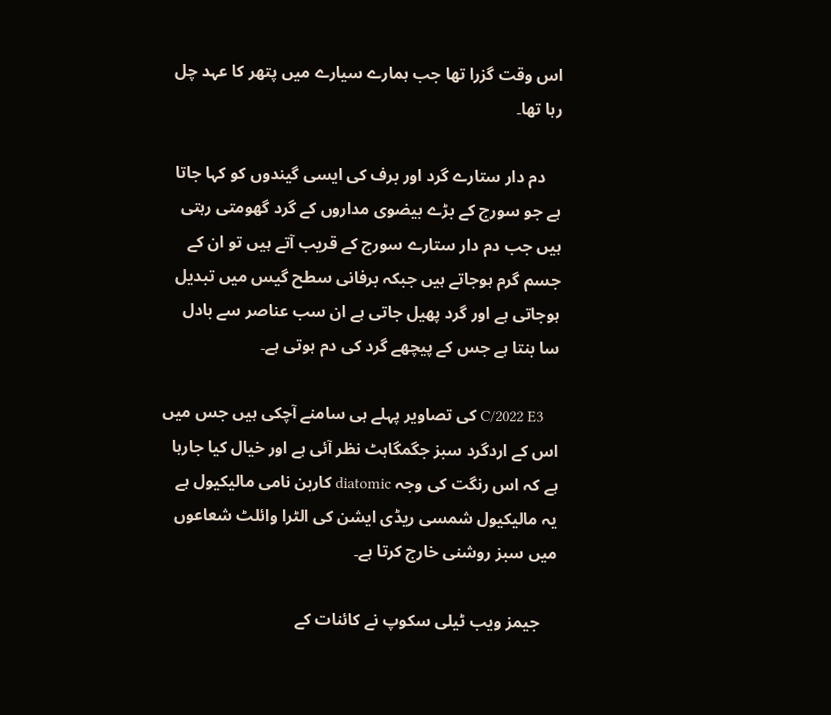اس وقت گزرا تھا جب ہمارے سیارے میں پتھر کا عہد چل رہا تھا۔

    دم دار ستارے گرد اور برف کی ایسی گیندوں کو کہا جاتا ہے جو سورج کے بڑے بیضوی مداروں کے گرد گھومتی رہتی ہیں جب دم دار ستارے سورج کے قریب آتے ہیں تو ان کے جسم گرم ہوجاتے ہیں جبکہ برفانی سطح گیس میں تبدیل ہوجاتی ہے اور گرد پھیل جاتی ہے ان سب عناصر سے بادل سا بنتا ہے جس کے پیچھے گرد کی دم ہوتی ہے۔

    C/2022 E3 کی تصاویر پہلے ہی سامنے آچکی ہیں جس میں اس کے اردگرد سبز جگمگاہٹ نظر آئی ہے اور خیال کیا جارہا ہے کہ اس رنگت کی وجہ diatomic کاربن نامی مالیکیول ہے یہ مالیکیول شمسی ریڈی ایشن کی الٹرا وائلٹ شعاعوں میں سبز روشنی خارج کرتا ہے۔

    جیمز ویب ٹیلی سکوپ نے کائنات کے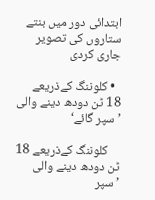ابتدائی دور میں بنتے ستاروں کی تصویر جاری کردی

  • کلوننگ کےذریعے 18 ٹن دودھ دینے والی ’سپر گائے‘

    کلوننگ کےذریعے 18 ٹن دودھ دینے والی ’سپر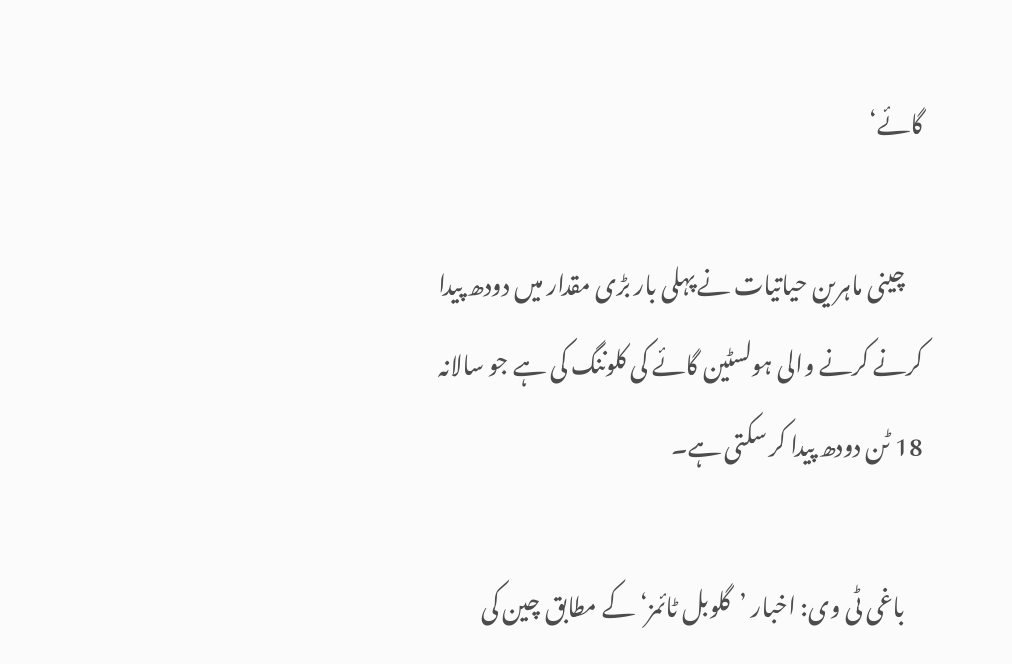گائے‘

    چینی ماہرین حیاتیات نے پہلی بار بڑی مقدار میں دودھ پیدا کرنے کرنے والی ہولسٹین گائے کی کلوننگ کی ہے جو سالانہ 18 ٹن دودھ پیدا کر سکتی ہے۔

    باغی ٹی وی: اخبار ’گلوبل ٹائمز‘ کے مطابق چین کی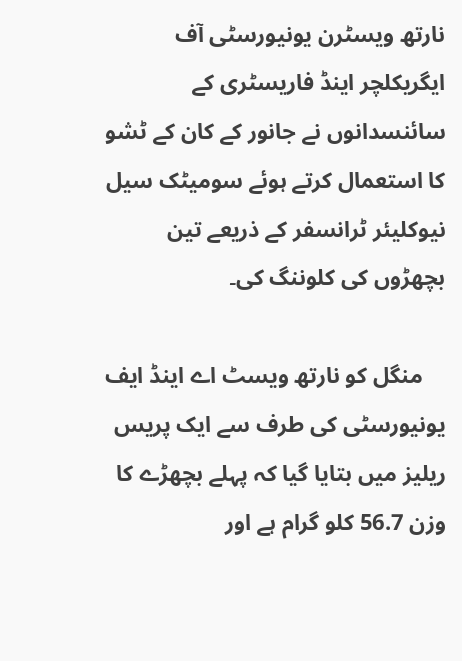نارتھ ویسٹرن یونیورسٹی آف ایگریکلچر اینڈ فاریسٹری کے سائنسدانوں نے جانور کے کان کے ٹشو کا استعمال کرتے ہوئے سومیٹک سیل نیوکلیئر ٹرانسفر کے ذریعے تین بچھڑوں کی کلوننگ کی۔

    منگل کو نارتھ ویسٹ اے اینڈ ایف یونیورسٹی کی طرف سے ایک پریس ریلیز میں بتایا گیا کہ پہلے بچھڑے کا وزن 56.7 کلو گرام ہے اور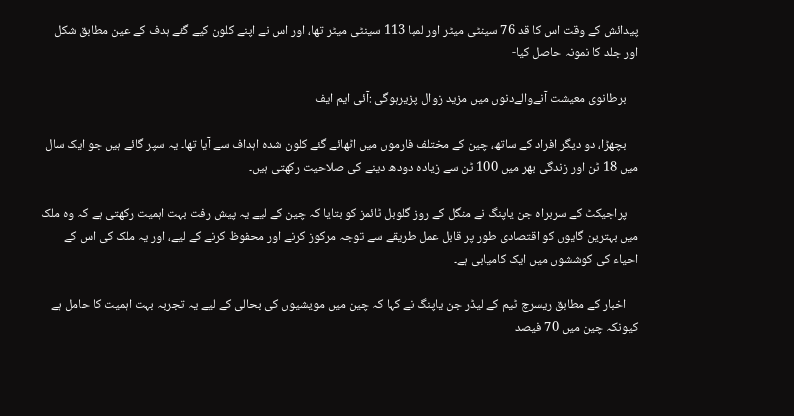پیدائش کے وقت اس کا قد 76 سینٹی میٹر اور لمبا 113 سینٹی میٹر تھا، اور اس نے اپنے کلون کیے گئے ہدف کے عین مطابق شکل اور جلد کا نمونہ حاصل کیا-

    برطانوی معیشت آنےوالےدنوں میں مزید زوال پزیرہوگی :آئی ایم ایف

    بچھڑا، دو دیگر افراد کے ساتھ، چین کے مختلف فارموں میں اٹھائے گئے کلون شدہ اہداف سے آیا تھا۔ یہ سپر گائے ہیں جو ایک سال میں 18 ٹن اور زندگی بھر میں 100 ٹن سے زیادہ دودھ دینے کی صلاحیت رکھتی ہیں۔

    پراجیکٹ کے سربراہ جن یاپنگ نے منگل کے روز گلوبل ٹائمز کو بتایا کہ چین کے لیے یہ پیش رفت بہت اہمیت رکھتی ہے کہ وہ ملک میں بہترین گایوں کو اقتصادی طور پر قابل عمل طریقے سے توجہ مرکوز کرنے اور محفوظ کرنے کے لیے، اور یہ ملک کی اس کے احیاء کی کوششوں میں ایک کامیابی ہے۔

    اخبار کے مطابق ریسرچ ٹیم کے لیڈر جن یاپنگ نے کہا کہ چین میں مویشیوں کی بحالی کے لیے یہ تجربہ بہت اہمیت کا حامل ہے کیونکہ چین میں 70 فیصد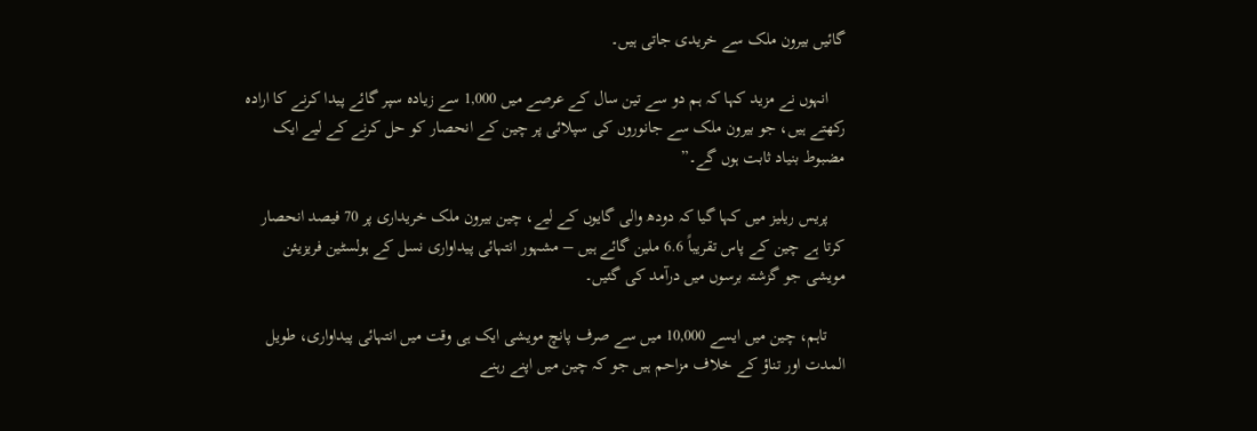گائیں بیرون ملک سے خریدی جاتی ہیں۔

    انہوں نے مزید کہا کہ ہم دو سے تین سال کے عرصے میں 1,000 سے زیادہ سپر گائے پیدا کرنے کا ارادہ رکھتے ہیں، جو بیرون ملک سے جانوروں کی سپلائی پر چین کے انحصار کو حل کرنے کے لیے ایک مضبوط بنیاد ثابت ہوں گے۔”

    پریس ریلیز میں کہا گیا کہ دودھ والی گایوں کے لیے، چین بیرون ملک خریداری پر 70 فیصد انحصار کرتا ہے چین کے پاس تقریباً 6.6 ملین گائے ہیں – مشہور انتہائی پیداواری نسل کے ہولسٹین فریزیئن مویشی جو گزشتہ برسوں میں درآمد کی گئیں۔

    تاہم، چین میں ایسے 10,000 میں سے صرف پانچ مویشی ایک ہی وقت میں انتہائی پیداواری، طویل المدت اور تناؤ کے خلاف مزاحم ہیں جو کہ چین میں اپنے رہنے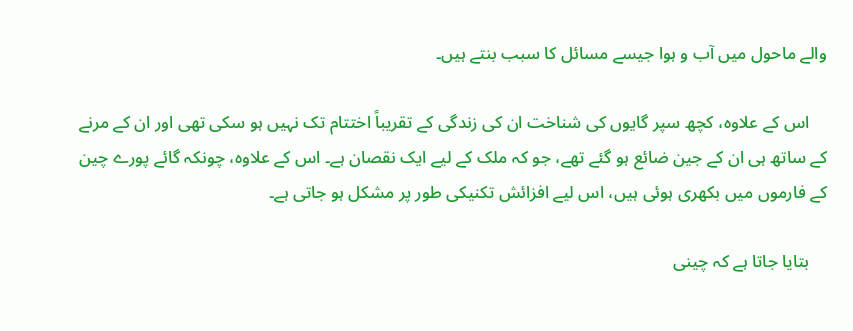والے ماحول میں آب و ہوا جیسے مسائل کا سبب بنتے ہیں۔

    اس کے علاوہ، کچھ سپر گایوں کی شناخت ان کی زندگی کے تقریباً اختتام تک نہیں ہو سکی تھی اور ان کے مرنے کے ساتھ ہی ان کے جین ضائع ہو گئے تھے، جو کہ ملک کے لیے ایک نقصان ہے۔ اس کے علاوہ، چونکہ گائے پورے چین کے فارموں میں بکھری ہوئی ہیں، اس لیے افزائش تکنیکی طور پر مشکل ہو جاتی ہے۔

    بتایا جاتا ہے کہ چینی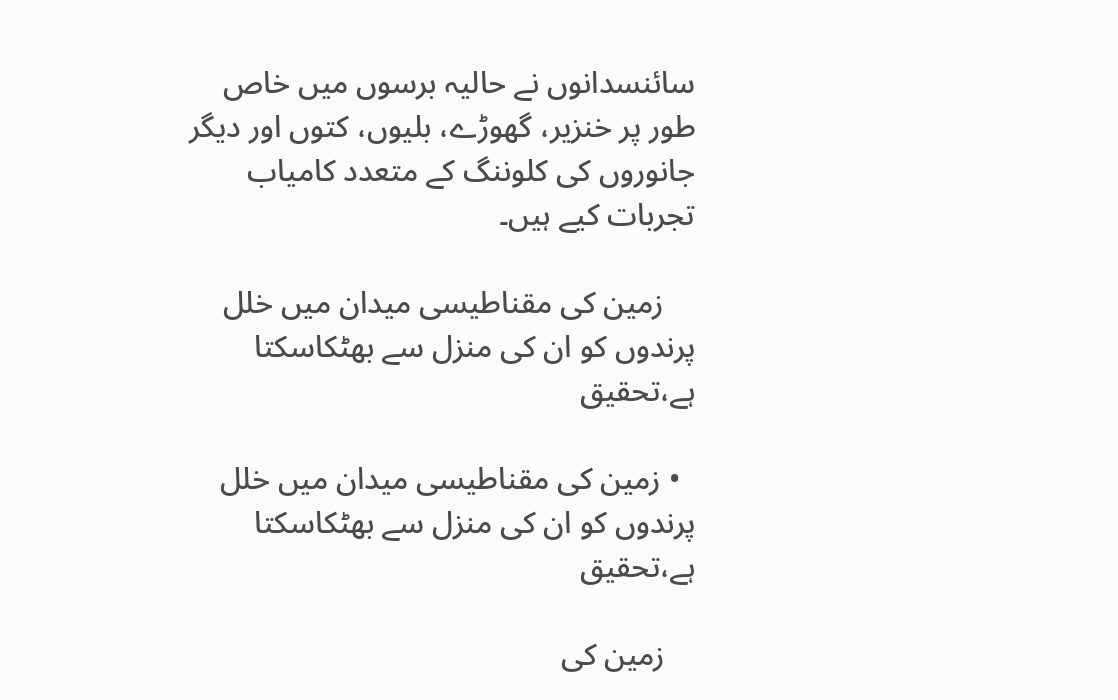سائنسدانوں نے حالیہ برسوں میں خاص طور پر خنزیر، گھوڑے، بلیوں، کتوں اور دیگر جانوروں کی کلوننگ کے متعدد کامیاب تجربات کیے ہیں۔

    زمین کی مقناطیسی میدان میں خلل پرندوں کو ان کی منزل سے بھٹکاسکتا ہے،تحقیق

  • زمین کی مقناطیسی میدان میں خلل پرندوں کو ان کی منزل سے بھٹکاسکتا ہے،تحقیق

    زمین کی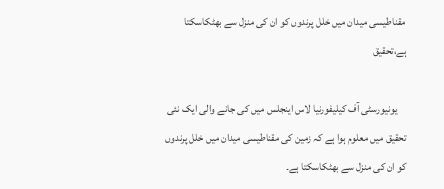مقناطیسی میدان میں خلل پرندوں کو ان کی منزل سے بھٹکاسکتا ہے،تحقیق

    یونیورسٹی آف کیلیفورنیا لاس اینجلس میں کی جانے والی ایک نئی تحقیق میں معلوم ہوا ہے کہ زمین کی مقناطیسی میدان میں خلل پرندوں کو ان کی منزل سے بھٹکاسکتا ہے۔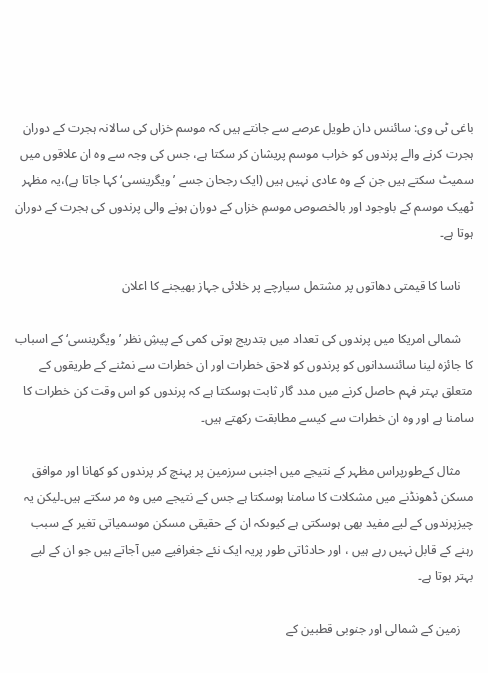باغی ٹی وی: سائنس دان طویل عرصے سے جانتے ہیں کہ موسم خزاں کی سالانہ ہجرت کے دوران ہجرت کرنے والے پرندوں کو خراب موسم پریشان کر سکتا ہے، جس کی وجہ سے وہ ان علاقوں میں سمیٹ سکتے ہیں جن کے وہ عادی نہیں ہیں (ایک رجحان جسے ’ویگرینسی‘ کہا جاتا ہے)،یہ مظہر ٹھیک موسم کے باوجود اور بالخصوص موسمِ خزاں کے دوران ہونے والی پرندوں کی ہجرت کے دوران ہوتا ہے۔

    ناسا کا قیمتی دھاتوں پر مشتمل سیارچے پر خلائی جہاز بھیجنے کا اعلان

    شمالی امریکا میں پرندوں کی تعداد میں بتدریج ہوتی کمی کے پیشِ نظر ’ویگرینسی‘ کے اسباب کا جائزہ لینا سائنسدانوں کو پرندوں کو لاحق خطرات اور ان خطرات سے نمٹنے کے طریقوں کے متعلق بہتر فہم حاصل کرنے میں مدد گار ثابت ہوسکتا ہے کہ پرندوں کو اس وقت کن خطرات کا سامنا ہے اور وہ ان خطرات سے کیسے مطابقت رکھتے ہیں۔

    مثال کےطورپراس مظہر کے نتیجے میں اجنبی سرزمین پر پہنچ کر پرندوں کو کھانا اور موافق مسکن ڈھونڈنے میں مشکلات کا سامنا ہوسکتا ہے جس کے نتیجے میں وہ مر سکتے ہیں۔لیکن یہ چیزپرندوں کے لیے مفید بھی ہوسکتی ہے کیوںکہ ان کے حقیقی مسکن موسمیاتی تغیر کے سبب رہنے کے قابل نہیں رہے ہیں ، اور حادثاتی طور پریہ ایک نئے جغرافیے میں آجاتے ہیں جو ان کے لیے بہتر ہوتا ہے۔

    زمین کے شمالی اور جنوبی قطبین کے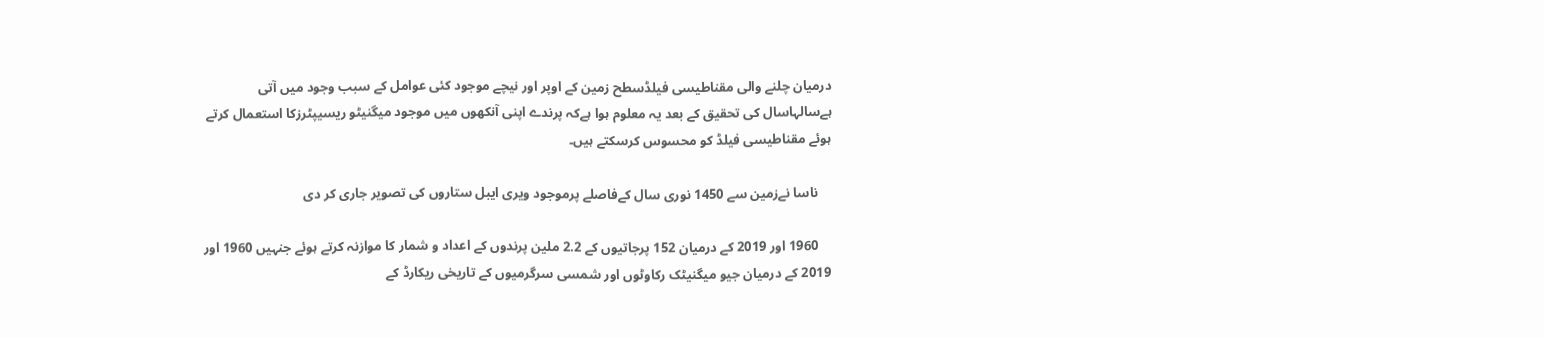درمیان چلنے والی مقناطیسی فیلڈسطح زمین کے اوپر اور نیچے موجود کئی عوامل کے سبب وجود میں آتی ہےسالہاسال کی تحقیق کے بعد یہ معلوم ہوا ہےکہ پرندے اپنی آنکھوں میں موجود میگنیٹو ریسیپٹرزکا استعمال کرتے ہوئے مقناطیسی فیلڈ کو محسوس کرسکتے ہیں۔

    ناسا نےزمین سے 1450 نوری سال کےفاصلے پرموجود ویری ایبل ستاروں کی تصویر جاری کر دی

    1960 اور 2019 کے درمیان 152 پرجاتیوں کے 2.2 ملین پرندوں کے اعداد و شمار کا موازنہ کرتے ہوئے جنہیں 1960 اور 2019 کے درمیان جیو میگنیٹک رکاوٹوں اور شمسی سرگرمیوں کے تاریخی ریکارڈ کے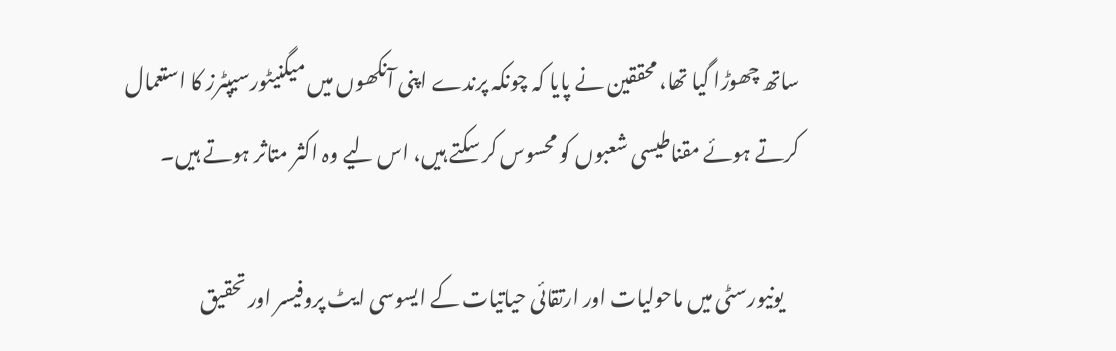ساتھ چھوڑا گیا تھا، محققین نے پایا کہ چونکہ پرندے اپنی آنکھوں میں میگنیٹورسیپٹرز کا استعمال کرتے ہوئے مقناطیسی شعبوں کو محسوس کر سکتے ہیں، اس لیے وہ اکثر متاثر ہوتے ہیں۔

    یونیورسٹی میں ماحولیات اور ارتقائی حیاتیات کے ایسوسی ایٹ پروفیسر اور تحقیق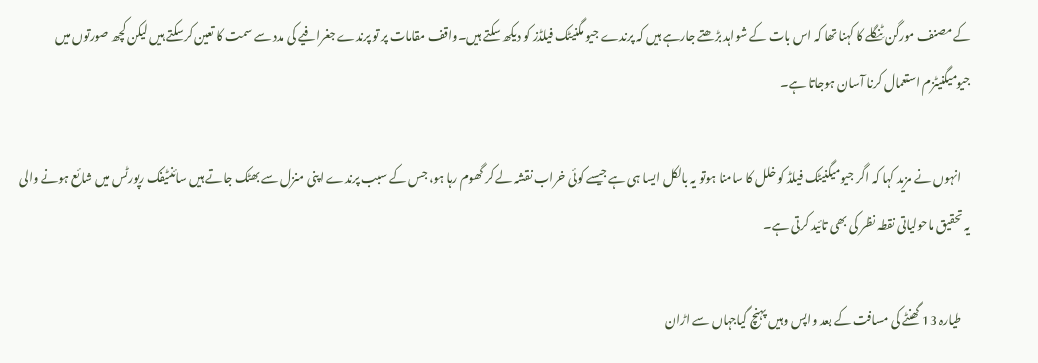کے مصنف مورگن ٹِنگلے کا کہنا تھا کہ اس بات کے شواہد بڑھتے جارہے ہیں کہ پرندے جیو مگنیٹک فیلڈز کو دیکھ سکتے ہیں۔واقف مقامات پر تو پرندے جغرافیے کی مدد سے سمت کا تعین کرسکتے ہیں لیکن کچھ صورتوں میں جیومیگنیٹزم استعمال کرنا آسان ہوجاتا ہے۔

    انہوں نے مزید کہا کہ اگر جیومیگنیٹک فیلڈ کو خلل کا سامنا ہوتو یہ بالکل ایسا ہی ہے جیسے کوئی خراب نقشہ لے کر گھوم رہا ہو، جس کے سبب پرندے اپنی منزل سے بھٹک جاتے ہیں سائنٹیفک رپورٹس میں شائع ہونے والی یہ تحقیق ماحولیاتی نقطہ نظر کی بھی تائید کرتی ہے۔

    طیارہ 13 گھنٹے کی مسافت کے بعد واپس وہیں پہنچ گیاجہاں سے اڑان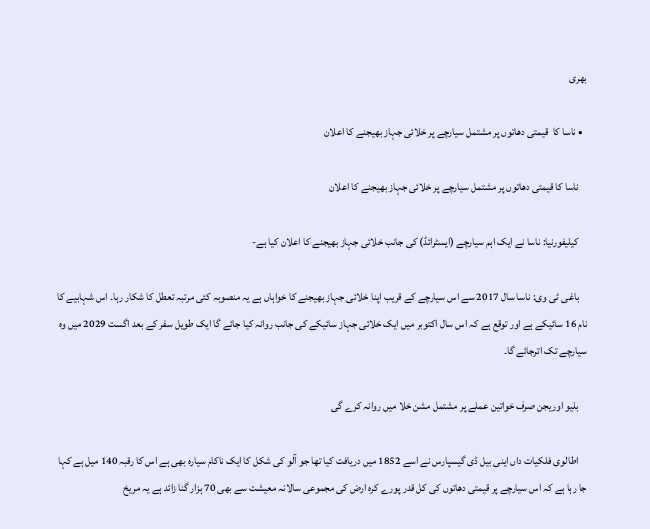بھری

  • ناسا کا  قیمتی دھاتوں پر مشتمل سیارچے پر خلائی جہاز بھیجنے کا اعلان

    ناسا کا قیمتی دھاتوں پر مشتمل سیارچے پر خلائی جہاز بھیجنے کا اعلان

    کیلیفورنیا: ناسا نے ایک اہم سیارچے (ایسٹرائڈ) کی جانب خلائی جہاز بھیجنے کا اعلان کیا ہے-

    باغی ٹی وی: ناسا سال 2017 سے اس سیارچے کے قریب اپنا خلائی جہاز بھیجنے کا خواہاں ہے یہ منصوبہ کئی مرتبہ تعطل کا شکار رہا۔ اس شہابیے کا نام 16 سائیکے ہے اور توقع ہے کہ اس سال اکتوبر میں ایک خلائی جہاز سائیکے کی جانب روانہ کیا جائے گا ایک طویل سفر کے بعد اگست 2029 میں وہ سیارچے تک اترجائے گا۔

    بلیو اوریجن صرف خواتین عملے پر مشتمل مشن خلا میں روانہ کرے گی

    اطالوی فلکیات داں اینی بیل ڈی گیسپارس نے اسے 1852 میں دریافت کیا تھا جو آلو کی شکل کا ایک ناکام سیارہ بھی ہے اس کا رقبہ 140 میل ہے کہا جا رہا ہے کہ اس سیارچے پر قیمتی دھاتوں کی کل قدر پورے کرہ ارض کی مجموعی سالانہ معیشت سے بھی 70 ہزار گنا زائد ہے یہ مریخ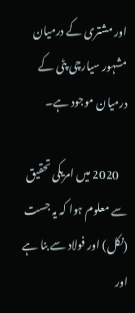اور مشتری کے درمیان مشہور سیارچی پٹی کے درمیان موجود ہے۔

    2020 میں امریکی تحقیق سے معلوم ہوا کہ یہ جست (نکل) اور فولاد سے بنا ہے اور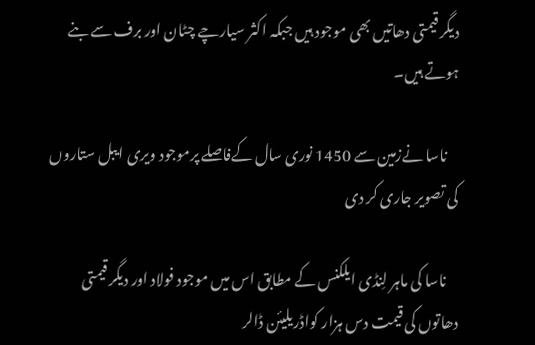دیگر قیمتی دھاتیں بھی موجود ہیں جبکہ اکثر سیارچے چٹان اور برف سے بنے ہوتے ہیں۔

    ناسا نےزمین سے 1450 نوری سال کےفاصلے پرموجود ویری ایبل ستاروں کی تصویر جاری کر دی

    ناسا کی ماہر لِنڈی ایلکنس کے مطابق اس میں موجود فولاد اور دیگر قیمتی دھاتوں کی قیمت دس ہزار کواڈریلیئن ڈالر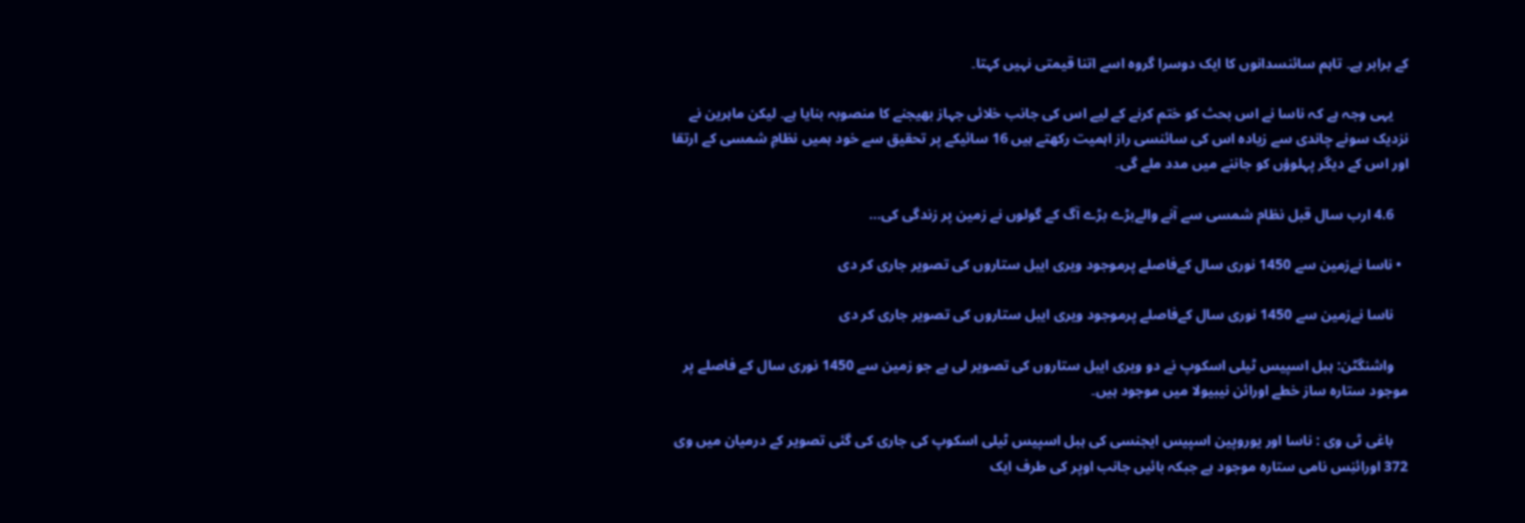کے برابر ہے۔ تاہم سائنسدانوں کا ایک دوسرا گروہ اسے اتنا قیمتی نہیں کہتا۔

    یہی وجہ ہے کہ ناسا نے اس بحث کو ختم کرنے کے لیے اس کی جانب خلائی جہاز بھیجنے کا منصوبہ بنایا ہے۔ لیکن ماہرین نے نزدیک سونے چاندی سے زیادہ اس کی سائنسی راز اہمیت رکھتے ہیں 16 سائیکے پر تحقیق سے خود ہمیں نظامِ شمسی کے ارتقا اور اس کے دیگر پہلوؤں کو جاننے میں مدد ملے گی۔

    4.6 ارب سال قبل نظام شمسی سے آنے والےبڑے بڑے آگ کے گولوں نے زمین پر زندگی کی…

  • ناسا نےزمین سے 1450 نوری سال کےفاصلے پرموجود ویری ایبل ستاروں کی تصویر جاری کر دی

    ناسا نےزمین سے 1450 نوری سال کےفاصلے پرموجود ویری ایبل ستاروں کی تصویر جاری کر دی

    واشنگٹن: ہبل اسپیس ٹیلی اسکوپ نے دو ویری ایبل ستاروں کی تصویر لی ہے جو زمین سے 1450 نوری سال کے فاصلے پر موجود ستارہ ساز خطے اورائن نیبیولا میں موجود ہیں۔

    باغی ٹی وی : ناسا اور یوروپین اسپیس ایجنسی کی ہبل اسپیس ٹیلی اسکوپ کی جاری کی گئی تصویر کے درمیان میں وی 372 اورائنِس نامی ستارہ موجود ہے جبکہ بائیں جانب اوپر کی طرف ایک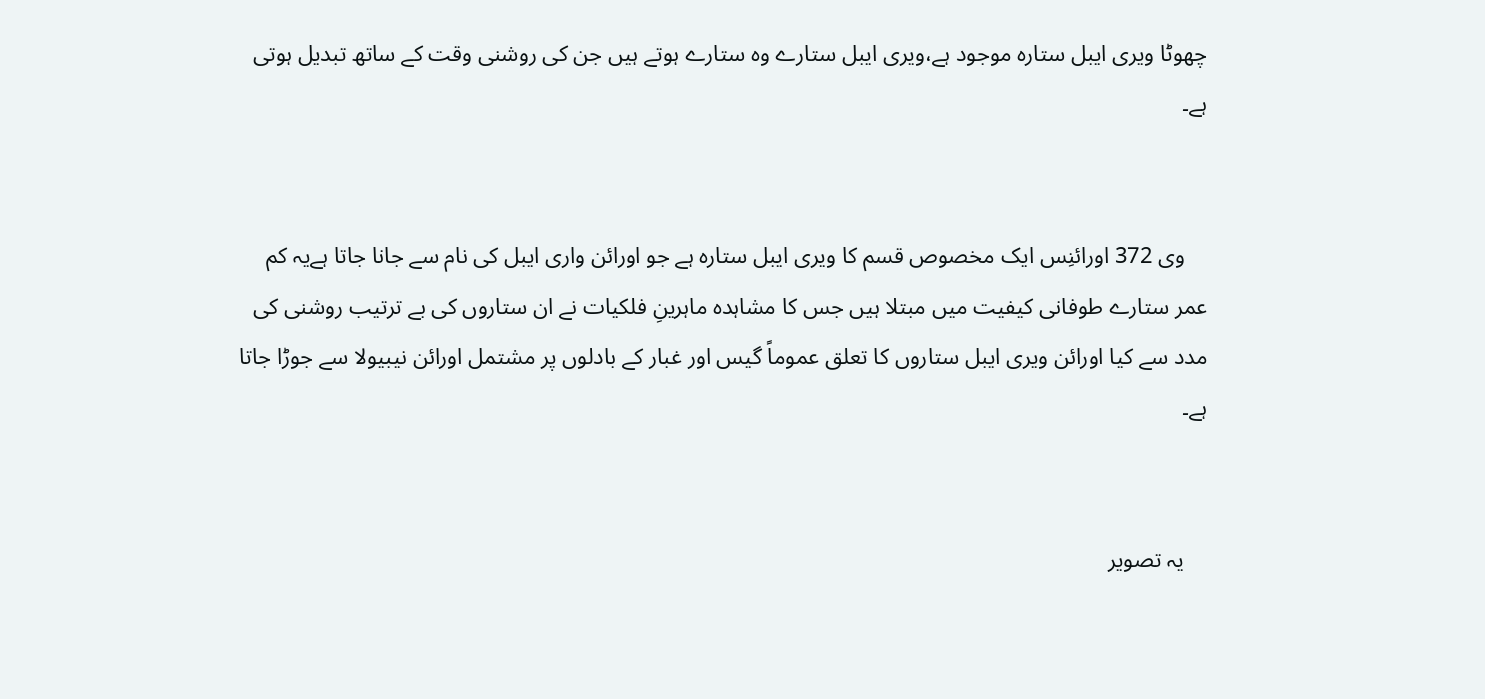چھوٹا ویری ایبل ستارہ موجود ہے،ویری ایبل ستارے وہ ستارے ہوتے ہیں جن کی روشنی وقت کے ساتھ تبدیل ہوتی ہے۔


    وی 372 اورائنِس ایک مخصوص قسم کا ویری ایبل ستارہ ہے جو اورائن واری ایبل کی نام سے جانا جاتا ہےیہ کم عمر ستارے طوفانی کیفیت میں مبتلا ہیں جس کا مشاہدہ ماہرینِ فلکیات نے ان ستاروں کی بے ترتیب روشنی کی مدد سے کیا اورائن ویری ایبل ستاروں کا تعلق عموماً گیس اور غبار کے بادلوں پر مشتمل اورائن نیبیولا سے جوڑا جاتا ہے۔


    یہ تصویر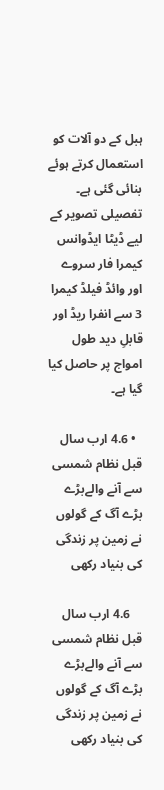ہبل کے دو آلات کو استعمال کرتے ہوئے بنائی گئی ہے۔ تفصیلی تصویر کے لیے ڈیٹا ایڈوانس کیمرا فار سروے اور وائڈ فیلڈ کیمرا 3 سے انفرا ریڈ اور قابلِ دید طول امواج پر حاصل کیا گیا ہے۔

  • 4.6 ارب سال قبل نظام شمسی سے آنے والےبڑے بڑے آگ کے گولوں نے زمین پر زندگی کی بنیاد رکھی

    4.6 ارب سال قبل نظام شمسی سے آنے والےبڑے بڑے آگ کے گولوں نے زمین پر زندگی کی بنیاد رکھی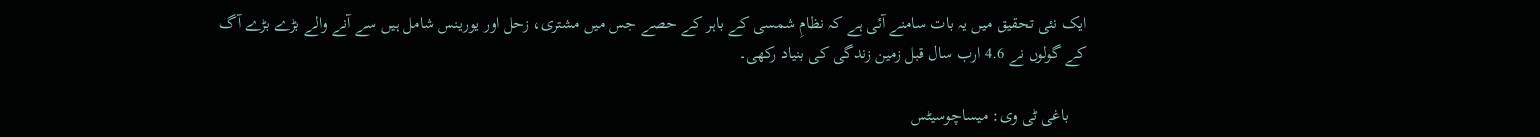ایک نئی تحقیق میں یہ بات سامنے آئی ہے کہ نظامِ شمسی کے باہر کے حصے جس میں مشتری، زحل اور یورینس شامل ہیں سے آنے والے بڑے بڑے آگ کے گولوں نے 4.6 ارب سال قبل زمین زندگی کی بنیاد رکھی۔

    باغی ٹی وی: میساچوسیٹس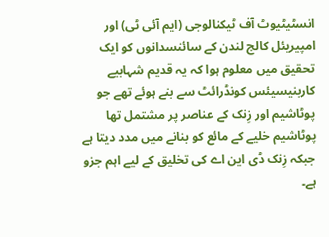انسٹیٹیوٹ آف ٹیکنالوجی (ایم آئی ٹی) اور امپیریئل کالج لندن کے سائنسدانوں کو ایک تحقیق میں معلوم ہوا کہ یہ قدیم شہابیے کاربنیسیئس کونڈرائٹ سے بنے ہوئے تھے جو پوٹاشیم اور زِنک کے عناصر پر مشتمل تھا پوٹاشیم خلیے کے مائع کو بنانے میں مدد دیتا ہے جبکہ زِنک ڈی این اے کی تخلیق کے لیے اہم جزو ہے۔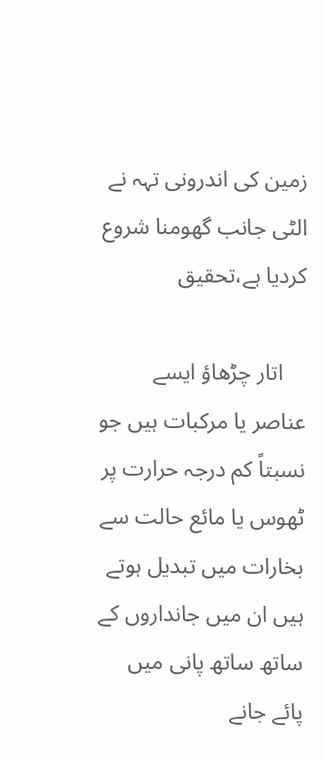زمین کی اندرونی تہہ نے الٹی جانب گھومنا شروع کردیا ہے،تحقیق

    اتار چڑھاؤ ایسے عناصر یا مرکبات ہیں جو نسبتاً کم درجہ حرارت پر ٹھوس یا مائع حالت سے بخارات میں تبدیل ہوتے ہیں ان میں جانداروں کے ساتھ ساتھ پانی میں پائے جانے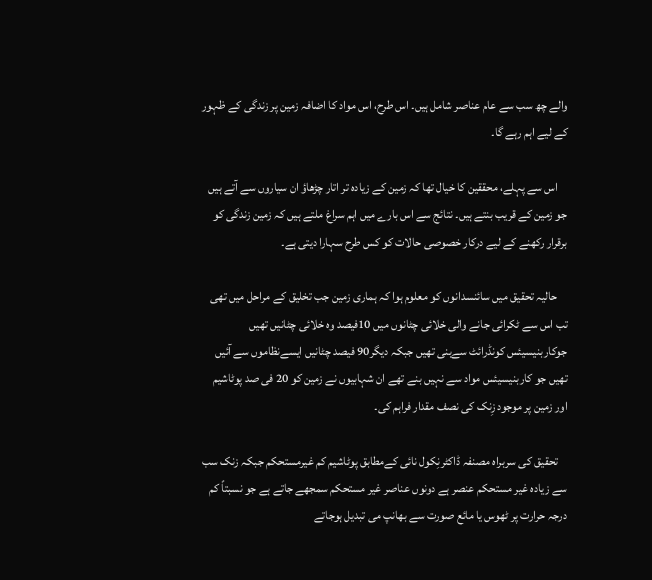والے چھ سب سے عام عناصر شامل ہیں۔ اس طرح، اس مواد کا اضافہ زمین پر زندگی کے ظہور کے لیے اہم رہے گا۔

    اس سے پہلے، محققین کا خیال تھا کہ زمین کے زیادہ تر اتار چڑھاؤ ان سیاروں سے آتے ہیں جو زمین کے قریب بنتے ہیں۔ نتائج سے اس بارے میں اہم سراغ ملتے ہیں کہ زمین زندگی کو برقرار رکھنے کے لیے درکار خصوصی حالات کو کس طرح سہارا دیتی ہے۔

    حالیہ تحقیق میں سائنسدانوں کو معلوم ہوا کہ ہماری زمین جب تخلیق کے مراحل میں تھی تب اس سے ٹکرائی جانے والی خلائی چٹانوں میں 10فیصد وہ خلائی چٹانیں تھیں جوکاربنیسیئس کونڈرائٹ سےبنی تھیں جبکہ دیگر90 فیصد چٹانیں ایسےنظاموں سے آئیں تھیں جو کاربنیسیئس مواد سے نہیں بنے تھے ان شہابیوں نے زمین کو 20 فی صد پوٹاشیم اور زمین پر موجود زِنک کی نصف مقدار فراہم کی۔

    تحقیق کی سربراہ مصنفہ ڈاکٹرنِکول نائی کےمطابق پوٹاشیم کم غیرمستحکم جبکہ زنک سب سے زیادہ غیر مستحکم عنصر ہے دونوں عناصر غیر مستحکم سمجھے جاتے ہے جو نسبتاً کم درجہ حرارت پر ٹھوس یا مائع صورت سے بھانپ می تبدیل ہوجاتے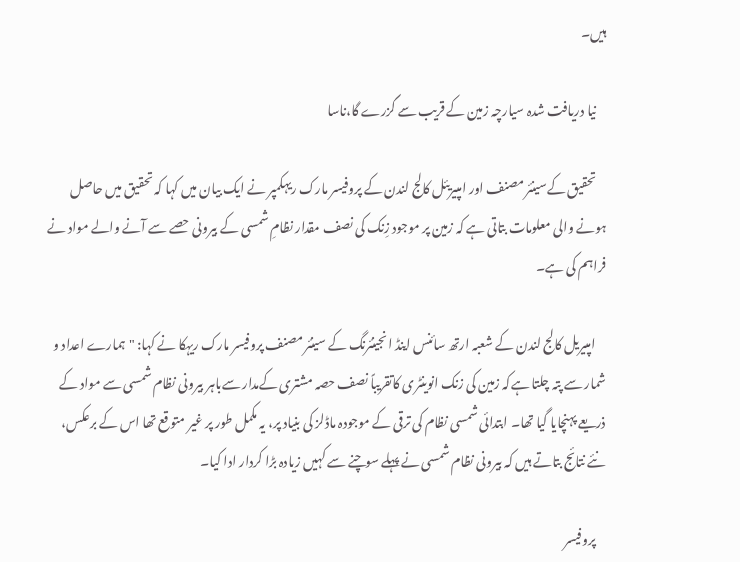ہیں۔

    نیا دریافت شدہ سیارچہ زمین کے قریب سے گزرے گا،ناسا

    تحقیق کےسینئر مصنف اور امپیریئل کالج لندن کے پروفیسر مارک ریہکمپر نے ایک بیان میں کہا کہ تحقیق میں حاصل ہونے والی معلومات بتاتی ہے کہ زمین پر موجود زِنک کی نصف مقدار نظامِ شمسی کے بیرونی حصے سے آنے والے مواد نے فراہم کی ہے۔

    امپیریل کالج لندن کے شعبہ ارتھ سائنس اینڈ انجینئرنگ کے سینئر مصنف پروفیسر مارک ریہکا نے کہا: "ہمارے اعداد و شمار سے پتہ چلتا ہےکہ زمین کی زنک انوینٹری کاتقریباً نصف حصہ مشتری کےمدار سےباہر بیرونی نظام شمسی سے مواد کے ذریعے پہنچایا گیا تھا۔ ابتدائی شمسی نظام کی ترقی کے موجودہ ماڈلز کی بنیاد پر، یہ مکمل طور پر غیر متوقع تھا اس کے برعکس، نئے نتائج بتاتے ہیں کہ بیرونی نظام شمسی نے پہلے سوچنے سے کہیں زیادہ بڑا کردار ادا کیا۔

    پروفیسر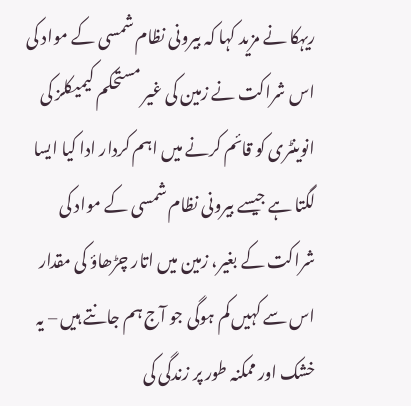ریہکا نے مزید کہا کہ بیرونی نظام شمسی کے مواد کی اس شراکت نے زمین کی غیر مستحکم کیمیکلز کی انوینٹری کو قائم کرنے میں اہم کردار ادا کیا ایسا لگتا ہے جیسے بیرونی نظام شمسی کے مواد کی شراکت کے بغیر، زمین میں اتار چڑھاؤ کی مقدار اس سے کہیں کم ہوگی جو آج ہم جانتے ہیں – یہ خشک اور ممکنہ طور پر زندگی کی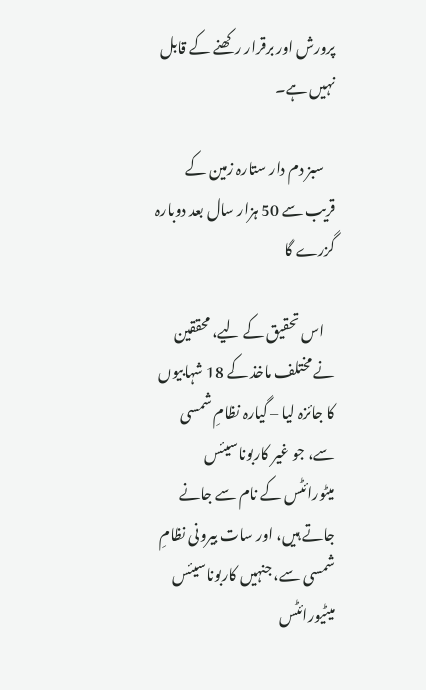پرورش اور برقرار رکھنے کے قابل نہیں ہے۔

    سبز دم دار ستارہ زمین کے قریب سے 50 ہزار سال بعد دوبارہ گزرے گا

    اس تحقیق کے لیے، محققین نے مختلف ماخذ کے 18 شہابیوں کا جائزہ لیا – گیارہ نظامِ شمسی سے، جو غیر کاربوناسیئس میٹورائٹس کے نام سے جانے جاتے ہیں، اور سات بیرونی نظامِ شمسی سے، جنہیں کاربوناسیئس میٹیورائٹس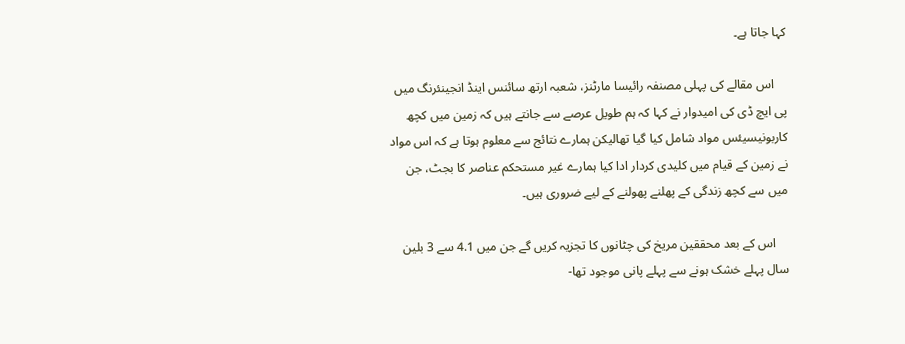کہا جاتا ہے۔

    اس مقالے کی پہلی مصنفہ رائیسا مارٹنز، شعبہ ارتھ سائنس اینڈ انجینئرنگ میں پی ایچ ڈی کی امیدوار نے کہا کہ ہم طویل عرصے سے جانتے ہیں کہ زمین میں کچھ کاربونیسیئس مواد شامل کیا گیا تھالیکن ہمارے نتائج سے معلوم ہوتا ہے کہ اس مواد نے زمین کے قیام میں کلیدی کردار ادا کیا ہمارے غیر مستحکم عناصر کا بجٹ، جن میں سے کچھ زندگی کے پھلنے پھولنے کے لیے ضروری ہیں۔

    اس کے بعد محققین مریخ کی چٹانوں کا تجزیہ کریں گے جن میں 4.1 سے 3 بلین سال پہلے خشک ہونے سے پہلے پانی موجود تھا-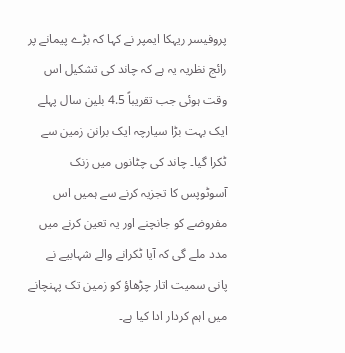پروفیسر ریہکا ایمپر نے کہا کہ بڑے پیمانے پر رائج نظریہ یہ ہے کہ چاند کی تشکیل اس وقت ہوئی جب تقریباً 4.5 بلین سال پہلے ایک بہت بڑا سیارچہ ایک برانن زمین سے ٹکرا گیا۔ چاند کی چٹانوں میں زنک آسوٹوپس کا تجزیہ کرنے سے ہمیں اس مفروضے کو جانچنے اور یہ تعین کرنے میں مدد ملے گی کہ آیا ٹکرانے والے شہابیے نے پانی سمیت اتار چڑھاؤ کو زمین تک پہنچانے میں اہم کردار ادا کیا ہے۔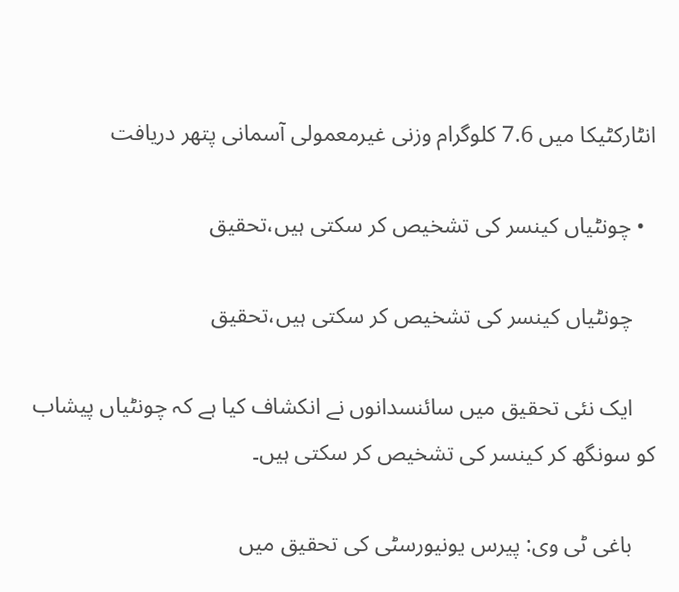انٹارکٹیکا میں 7.6 کلوگرام وزنی غیرمعمولی آسمانی پتھر دریافت

  • چونٹیاں کینسر کی تشخیص کر سکتی ہیں،تحقیق

    چونٹیاں کینسر کی تشخیص کر سکتی ہیں،تحقیق

    ایک نئی تحقیق میں سائنسدانوں نے انکشاف کیا ہے کہ چونٹیاں پیشاب کو سونگھ کر کینسر کی تشخیص کر سکتی ہیں۔

    باغی ٹی وی: پیرس یونیورسٹی کی تحقیق میں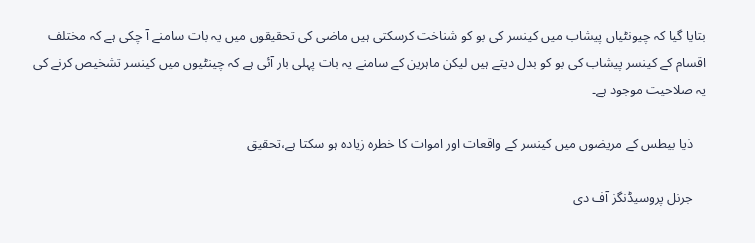بتایا گیا کہ چیونٹیاں پیشاب میں کینسر کی بو کو شناخت کرسکتی ہیں ماضی کی تحقیقوں میں یہ بات سامنے آ چکی ہے کہ مختلف اقسام کے کینسر پیشاب کی بو کو بدل دیتے ہیں لیکن ماہرین کے سامنے یہ بات پہلی بار آئی ہے کہ چینٹیوں میں کینسر تشخیص کرنے کی یہ صلاحیت موجود ہے۔

    ذیا بیطس کے مریضوں میں کینسر کے واقعات اور اموات کا خطرہ زیادہ ہو سکتا ہے،تحقیق

    جرنل پروسیڈنگز آف دی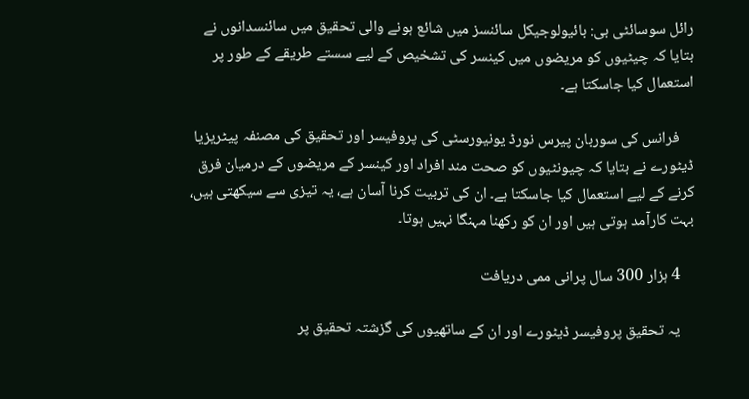رائل سوسائٹی بی: بائیولوجیکل سائنسز میں شائع ہونے والی تحقیق میں سائنسدانوں نے بتایا کہ چیٹیوں کو مریضوں میں کینسر کی تشخیص کے لیے سستے طریقے کے طور پر استعمال کیا جاسکتا ہے۔

    فرانس کی سوربان پیرس نورڈ یونیورسٹی کی پروفیسر اور تحقیق کی مصنفہ پیٹریزیا ڈیٹورے نے بتایا کہ چیونٹیوں کو صحت مند افراد اور کینسر کے مریضوں کے درمیان فرق کرنے کے لیے استعمال کیا جاسکتا ہے۔ ان کی تربیت کرنا آسان ہے، یہ تیزی سے سیکھتی ہیں، بہت کارآمد ہوتی ہیں اور ان کو رکھنا مہنگا نہیں ہوتا۔

    4 ہزار 300 سال پرانی ممی دریافت

    یہ تحقیق پروفیسر ڈیٹورے اور ان کے ساتھیوں کی گزشتہ تحقیق پر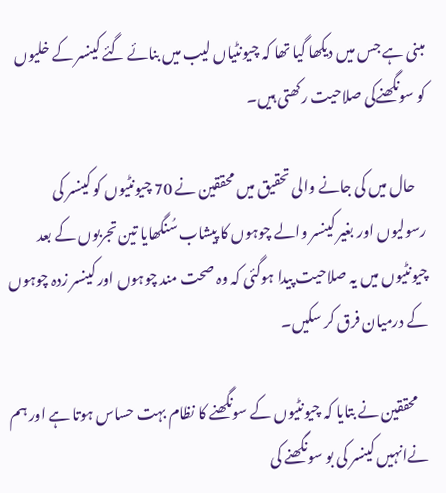مبنی ہے جس میں دیکھا گیا تھا کہ چیونٹیاں لیب میں بنائے گئے کینسر کے خلیوں کو سونگھنےکی صلاحیت رکھتی ہیں۔

    حال میں کی جانے والی تحقیق میں محققین نے 70 چیونٹیوں کو کینسر کی رسولیوں اور بغیر کینسر والے چوہوں کا پیشاب سُنگھایا تین تجربوں کے بعد چیونٹیوں میں یہ صلاحیت پیدا ہوگئی کہ وہ صحت مند چوہوں اور کینسر زدہ چوہوں کے درمیان فرق کر سکیں۔

    محققین نے بتایا کہ چیونٹیوں کے سونگھنے کا نظام بہت حساس ہوتا ہے اور ہم نےانہیں کینسر کی بو سونگھنے کی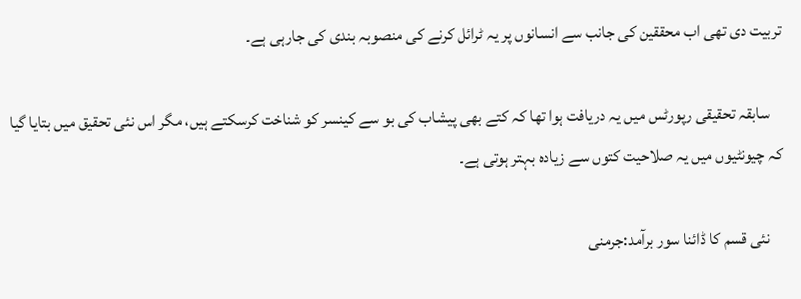تربیت دی تھی اب محققین کی جانب سے انسانوں پر یہ ٹرائل کرنے کی منصوبہ بندی کی جارہی ہے۔

    سابقہ تحقیقی رپورٹس میں یہ دریافت ہوا تھا کہ کتے بھی پیشاب کی بو سے کینسر کو شناخت کرسکتے ہیں، مگر اس نئی تحقیق میں بتایا گیا کہ چیونٹیوں میں یہ صلاحیت کتوں سے زیادہ بہتر ہوتی ہے۔

    نئی قسم کا ڈائنا سور برآمد:جرمنی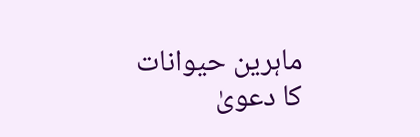ماہرین حیوانات کا دعویٰ